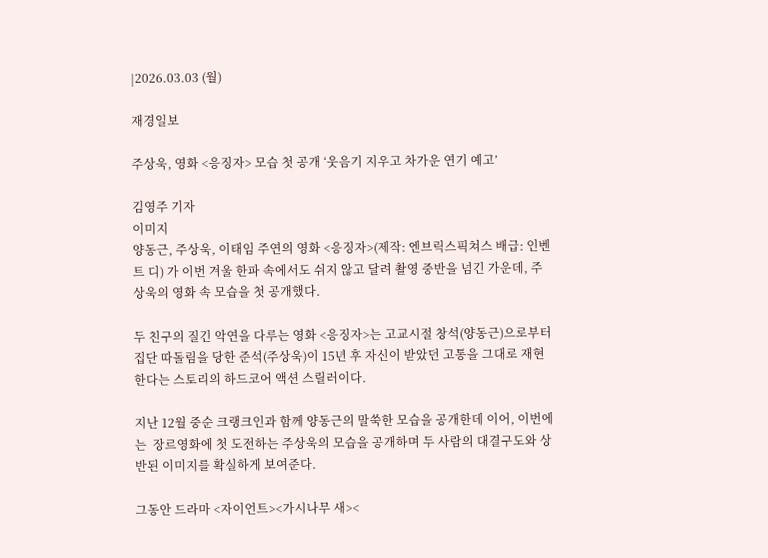|2026.03.03 (월)

재경일보

주상욱, 영화 <응징자> 모습 첫 공개 ‘웃음기 지우고 차가운 연기 예고’

김영주 기자
이미지
양동근, 주상욱, 이태임 주연의 영화 <응징자>(제작: 엔브릭스픽쳐스 배급: 인벤트 디) 가 이번 겨울 한파 속에서도 쉬지 않고 달려 촬영 중반을 넘긴 가운데, 주상욱의 영화 속 모습을 첫 공개했다.

두 친구의 질긴 악연을 다루는 영화 <응징자>는 고교시절 창석(양동근)으로부터 집단 따돌림을 당한 준석(주상욱)이 15년 후 자신이 받았던 고통을 그대로 재현한다는 스토리의 하드코어 액션 스릴러이다.

지난 12월 중순 크랭크인과 함께 양동근의 말쑥한 모습을 공개한데 이어, 이번에는  장르영화에 첫 도전하는 주상욱의 모습을 공개하며 두 사람의 대결구도와 상반된 이미지를 확실하게 보여준다.

그동안 드라마 <자이언트><가시나무 새><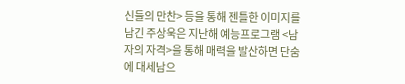신들의 만찬> 등을 통해 젠틀한 이미지를 남긴 주상욱은 지난해 예능프로그램 <남자의 자격>을 통해 매력을 발산하면 단숨에 대세남으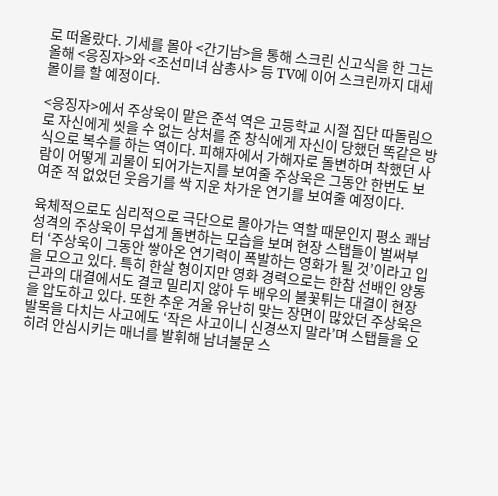로 떠올랐다. 기세를 몰아 <간기남>을 통해 스크린 신고식을 한 그는 올해 <응징자>와 <조선미녀 삼총사> 등 TV에 이어 스크린까지 대세 몰이를 할 예정이다.

<응징자>에서 주상욱이 맡은 준석 역은 고등학교 시절 집단 따돌림으로 자신에게 씻을 수 없는 상처를 준 창식에게 자신이 당했던 똑같은 방식으로 복수를 하는 역이다. 피해자에서 가해자로 돌변하며 착했던 사람이 어떻게 괴물이 되어가는지를 보여줄 주상욱은 그동안 한번도 보여준 적 없었던 웃음기를 싹 지운 차가운 연기를 보여줄 예정이다.

육체적으로도 심리적으로 극단으로 몰아가는 역할 때문인지 평소 쾌남 성격의 주상욱이 무섭게 돌변하는 모습을 보며 현장 스탭들이 벌써부터 ‘주상욱이 그동안 쌓아온 연기력이 폭발하는 영화가 될 것’이라고 입을 모으고 있다. 특히 한살 형이지만 영화 경력으로는 한참 선배인 양동근과의 대결에서도 결코 밀리지 않아 두 배우의 불꽃튀는 대결이 현장을 압도하고 있다. 또한 추운 겨울 유난히 맞는 장면이 많았던 주상욱은 발목을 다치는 사고에도 ‘작은 사고이니 신경쓰지 말라’며 스탭들을 오히려 안심시키는 매너를 발휘해 남녀불문 스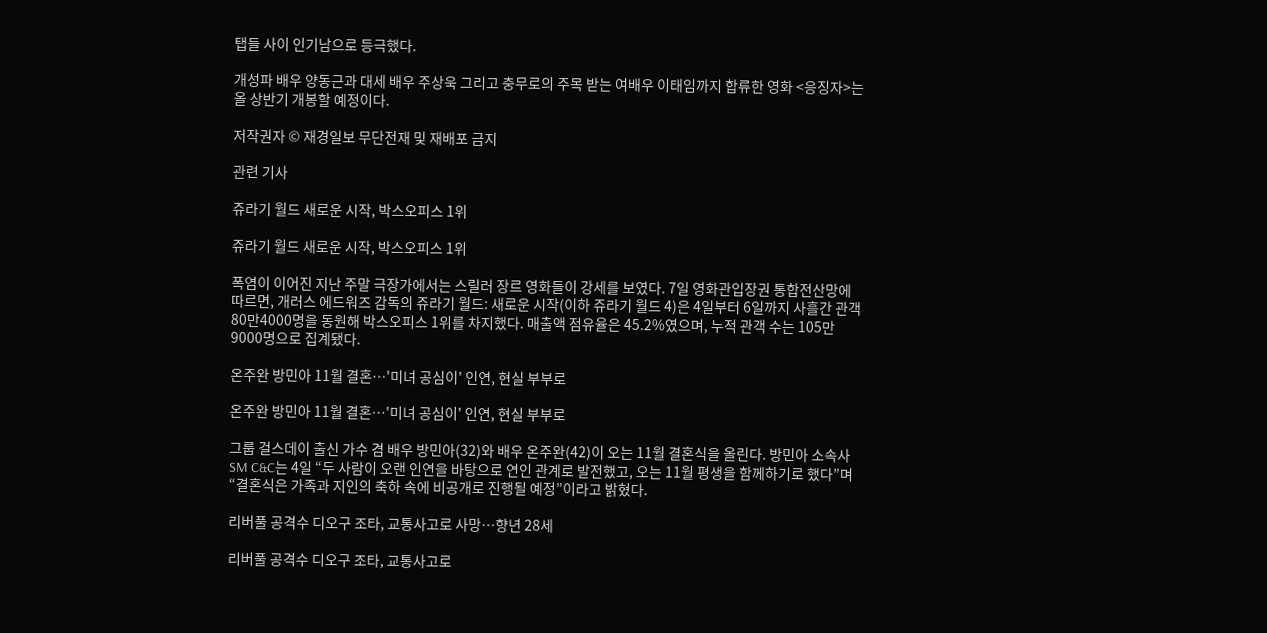탭들 사이 인기남으로 등극했다.

개성파 배우 양동근과 대세 배우 주상욱 그리고 충무로의 주목 받는 여배우 이태임까지 합류한 영화 <응징자>는 올 상반기 개봉할 예정이다.

저작권자 © 재경일보 무단전재 및 재배포 금지

관련 기사

쥬라기 월드 새로운 시작, 박스오피스 1위

쥬라기 월드 새로운 시작, 박스오피스 1위

폭염이 이어진 지난 주말 극장가에서는 스릴러 장르 영화들이 강세를 보였다. 7일 영화관입장권 통합전산망에 따르면, 개러스 에드워즈 감독의 쥬라기 월드: 새로운 시작(이하 쥬라기 월드 4)은 4일부터 6일까지 사흘간 관객 80만4000명을 동원해 박스오피스 1위를 차지했다. 매출액 점유율은 45.2%였으며, 누적 관객 수는 105만9000명으로 집계됐다.

온주완 방민아 11월 결혼…'미녀 공심이' 인연, 현실 부부로

온주완 방민아 11월 결혼…'미녀 공심이' 인연, 현실 부부로

그룹 걸스데이 출신 가수 겸 배우 방민아(32)와 배우 온주완(42)이 오는 11월 결혼식을 올린다. 방민아 소속사 SM C&C는 4일 “두 사람이 오랜 인연을 바탕으로 연인 관계로 발전했고, 오는 11월 평생을 함께하기로 했다”며 “결혼식은 가족과 지인의 축하 속에 비공개로 진행될 예정”이라고 밝혔다.

리버풀 공격수 디오구 조타, 교통사고로 사망…향년 28세

리버풀 공격수 디오구 조타, 교통사고로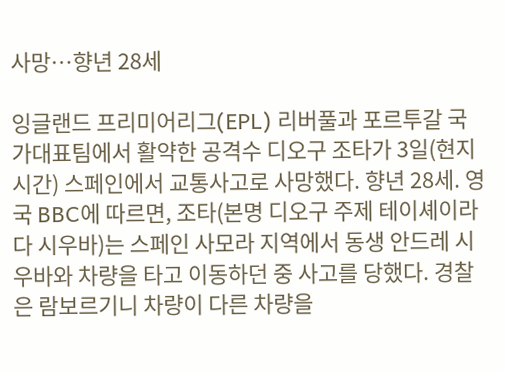사망…향년 28세

잉글랜드 프리미어리그(EPL) 리버풀과 포르투갈 국가대표팀에서 활약한 공격수 디오구 조타가 3일(현지시간) 스페인에서 교통사고로 사망했다. 향년 28세. 영국 BBC에 따르면, 조타(본명 디오구 주제 테이셰이라 다 시우바)는 스페인 사모라 지역에서 동생 안드레 시우바와 차량을 타고 이동하던 중 사고를 당했다. 경찰은 람보르기니 차량이 다른 차량을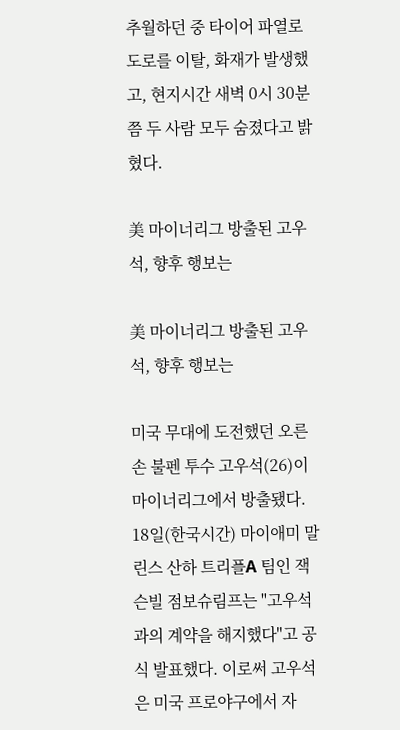추월하던 중 타이어 파열로 도로를 이탈, 화재가 발생했고, 현지시간 새벽 0시 30분쯤 두 사람 모두 숨졌다고 밝혔다.

美 마이너리그 방출된 고우석, 향후 행보는

美 마이너리그 방출된 고우석, 향후 행보는

미국 무대에 도전했던 오른손 불펜 투수 고우석(26)이 마이너리그에서 방출됐다. 18일(한국시간) 마이애미 말린스 산하 트리플A 팀인 잭슨빌 점보슈림프는 "고우석과의 계약을 해지했다"고 공식 발표했다. 이로써 고우석은 미국 프로야구에서 자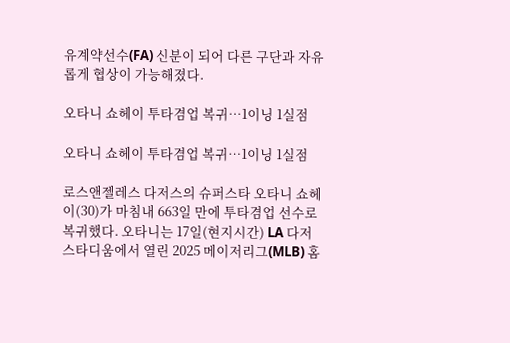유계약선수(FA) 신분이 되어 다른 구단과 자유롭게 협상이 가능해졌다.

오타니 쇼헤이 투타겸업 복귀…1이닝 1실점

오타니 쇼헤이 투타겸업 복귀…1이닝 1실점

로스앤젤레스 다저스의 슈퍼스타 오타니 쇼헤이(30)가 마침내 663일 만에 투타겸업 선수로 복귀했다. 오타니는 17일(현지시간) LA 다저스타디움에서 열린 2025 메이저리그(MLB) 홈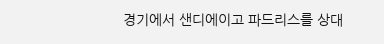경기에서 샌디에이고 파드리스를 상대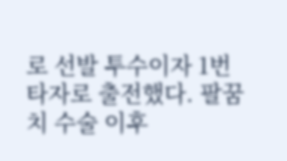로 선발 투수이자 1번 타자로 출전했다. 팔꿈치 수술 이후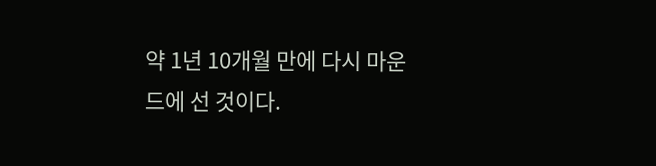약 1년 10개월 만에 다시 마운드에 선 것이다.